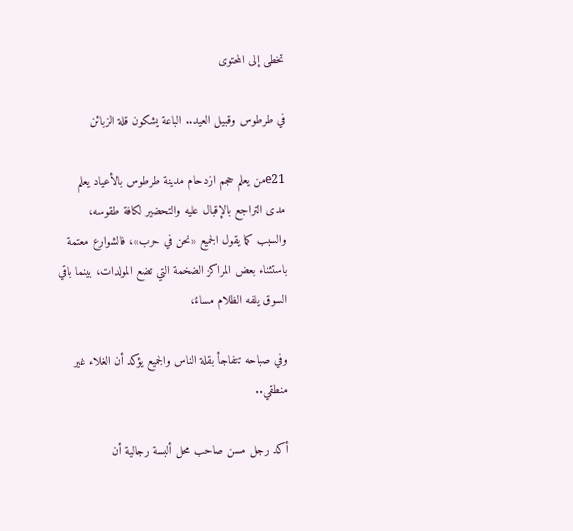تخطى إلى المحتوى

في طرطوس وقبيل العيد.. الباعة يشكون قلة الزبائن

e21من يعلم حجم ازدحام مدينة طرطوس بالأعياد يعلم مدى التراجع بالإقبال عليه والتحضير لكافة طقوسه، والسبب كما يقول الجميع «نحن في حرب»، فالشوارع معتمة باستثناء بعض المراكز الضخمة التي تضع المولدات، بينما باقي السوق يلفه الظلام مساءً،

وفي صباحه تتفاجأ بقلة الناس والجميع يؤكد أن الغلاء غير منطقي..

أكد رجل مسن صاحب محل ألبسة رجالية أن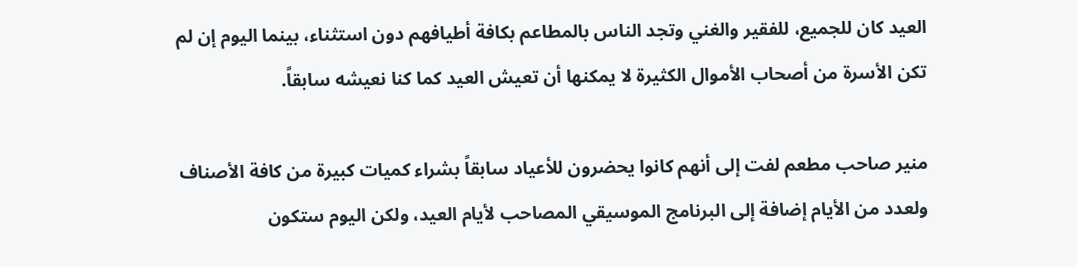العيد كان للجميع، للفقير والغني وتجد الناس بالمطاعم بكافة أطيافهم دون استثناء، بينما اليوم إن لم تكن الأسرة من أصحاب الأموال الكثيرة لا يمكنها أن تعيش العيد كما كنا نعيشه سابقاً.

منير صاحب مطعم لفت إلى أنهم كانوا يحضرون للأعياد سابقاً بشراء كميات كبيرة من كافة الأصناف ولعدد من الأيام إضافة إلى البرنامج الموسيقي المصاحب لأيام العيد، ولكن اليوم ستكون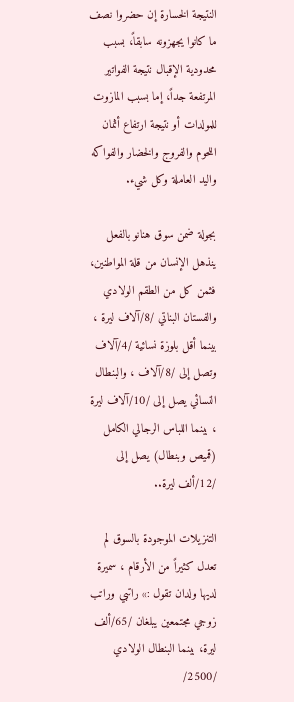النتيجة الخسارة إن حضروا نصف ما كانوا يجهزونه سابقاً، بسبب محدودية الإقبال نتيجة الفواتير المرتفعة جداً، إما بسبب المازوت للمولدات أو نتيجة ارتفاع أثمان اللحوم والفروج والخضار والفواكه واليد العاملة وكل شيء.

بجولة ضمن سوق هنانو بالفعل ينذهل الإنسان من قلة المواطنين، فثمن كل من الطقم الولادي والفستان البناتي /8/آلاف ليرة ، بينما أقل بلوزة نسائية /4/آلاف وتصل إلى /8/آلاف ، والبنطال النسائي يصل إلى /10/آلاف ليرة ، بينما اللباس الرجالي الكامل (قميص وبنطال) يصل إلى /12/ألف ليرة..

التنزيلات الموجودة بالسوق لم تعدل كثيراً من الأرقام ، سميرة لديها ولدان تقول :» راتبي وراتب زوجي مجتمعين يبلغان /65/ألف ليرة، بينما البنطال الولادي /2500/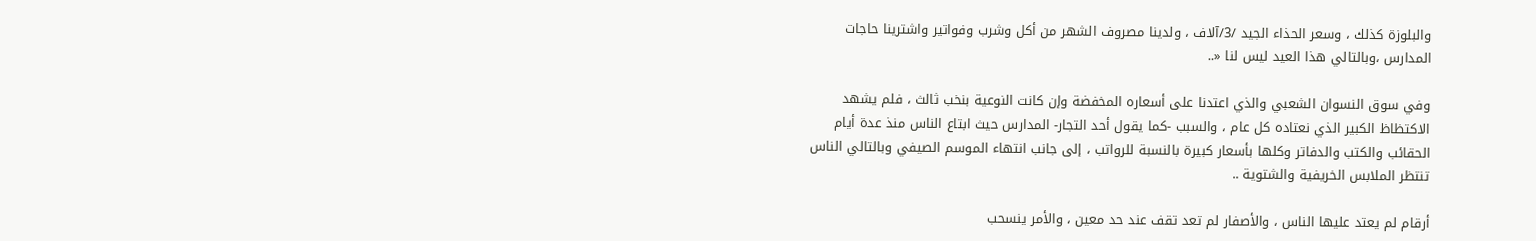والبلوزة كذلك ، وسعر الحذاء الجيد /3/آلاف ، ولدينا مصروف الشهر من أكل وشرب وفواتير واشترينا حاجات المدارس ،وبالتالي هذا العيد ليس لنا «..

وفي سوق النسوان الشعبي والذي اعتدنا على أسعاره المخفضة وإن كانت النوعية بنخب ثالث ، فلم يشهد الاكتظاظ الكبير الذي نعتاده كل عام ، والسبب -كما يقول أحد التجار- المدارس حيث ابتاع الناس منذ عدة أيام الحقائب والكتب والدفاتر وكلها بأسعار كبيرة بالنسبة للرواتب ، إلى جانب انتهاء الموسم الصيفي وبالتالي الناس تنتظر الملابس الخريفية والشتوية ..

أرقام لم يعتد عليها الناس ، والأصفار لم تعد تقف عند حد معين ، والأمر ينسحب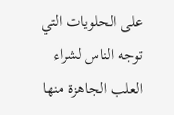على الحلويات التي توجه الناس لشراء العلب الجاهزة منها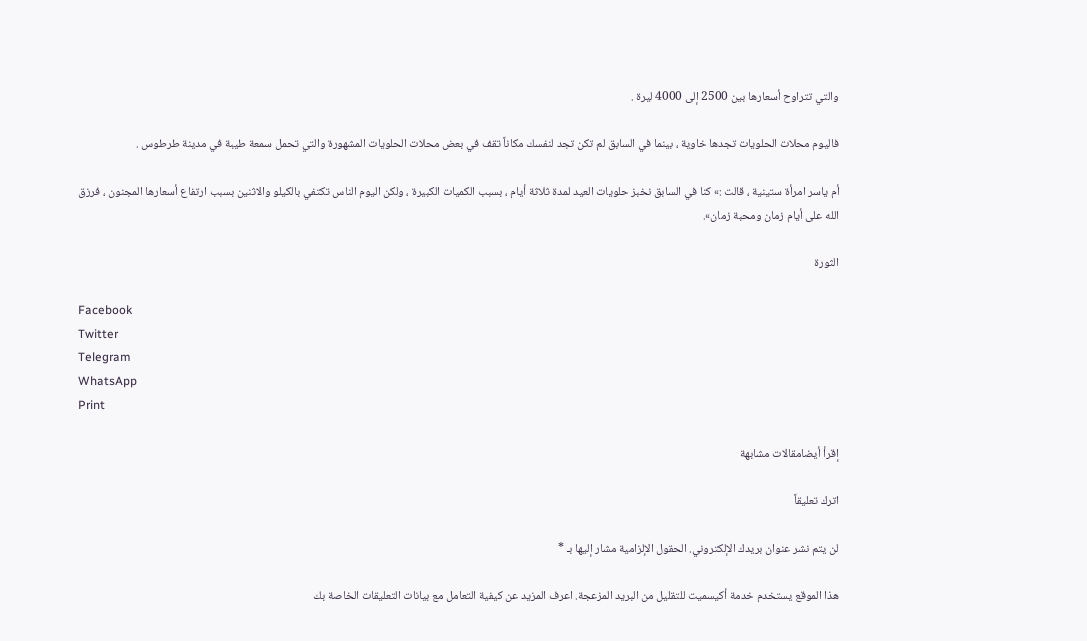والتي تتراوح أسعارها بين 2500 إلى 4000 ليرة .

فاليوم محلات الحلويات تجدها خاوية ، بينما في السابق لم تكن تجد لنفسك مكاناً تقف في بعض محلات الحلويات المشهورة والتي تحمل سمعة طيبة في مدينة طرطوس .

أم ياسر امرأة ستينية ، قالت :» كنا في السابق نخبز حلويات العيد لمدة ثلاثة أيام ، بسبب الكميات الكبيرة ، ولكن اليوم الناس تكتفي بالكيلو والاثنين بسبب ارتفاع أسعارها المجنون ، فرزق الله على أيام زمان ومحبة زمان».

الثورة

Facebook
Twitter
Telegram
WhatsApp
Print

إقرأ أيضامقالات مشابهة

اترك تعليقاً

لن يتم نشر عنوان بريدك الإلكتروني. الحقول الإلزامية مشار إليها بـ *

هذا الموقع يستخدم خدمة أكيسميت للتقليل من البريد المزعجة. اعرف المزيد عن كيفية التعامل مع بيانات التعليقات الخاصة بك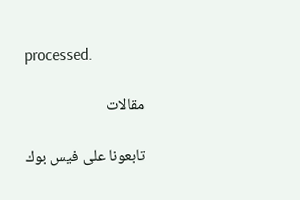processed.

مقالات

تابعونا على فيس بوك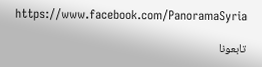https://www.facebook.com/PanoramaSyria

تابعونا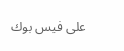على فيس بوك